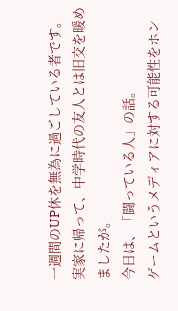一週間のUP休を無為に過ごしている者です。
実家に帰って、中学時代の友人とは旧交を暖めましたが。
今日は、「闘っている人」の話。
ゲームというメディアに対する可能性をホン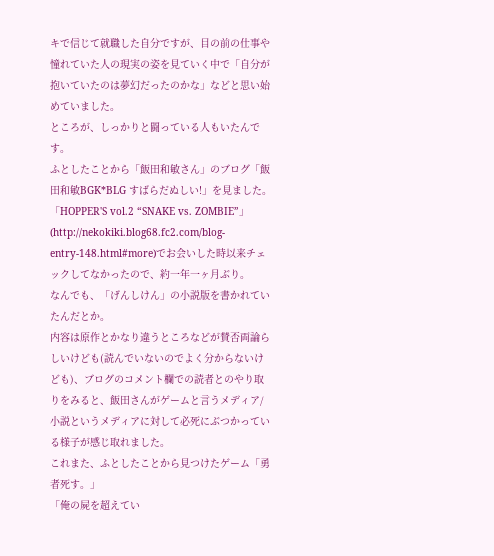キで信じて就職した自分ですが、目の前の仕事や憧れていた人の現実の姿を見ていく中で「自分が抱いていたのは夢幻だったのかな」などと思い始めていました。
ところが、しっかりと闘っている人もいたんです。
ふとしたことから「飯田和敏さん」のブログ「飯田和敏BGK*BLG すばらだぬしい!」を見ました。
「HOPPER'S vol.2 “SNAKE vs. ZOMBIE”」(http://nekokiki.blog68.fc2.com/blog-entry-148.html#more)でお会いした時以来チェックしてなかったので、約一年一ヶ月ぶり。
なんでも、「げんしけん」の小説版を書かれていたんだとか。
内容は原作とかなり違うところなどが賛否両論らしいけども(読んでいないのでよく分からないけども)、ブログのコメント欄での読者とのやり取りをみると、飯田さんがゲームと言うメディア/小説というメディアに対して必死にぶつかっている様子が感じ取れました。
これまた、ふとしたことから見つけたゲーム「勇者死す。」
「俺の屍を超えてい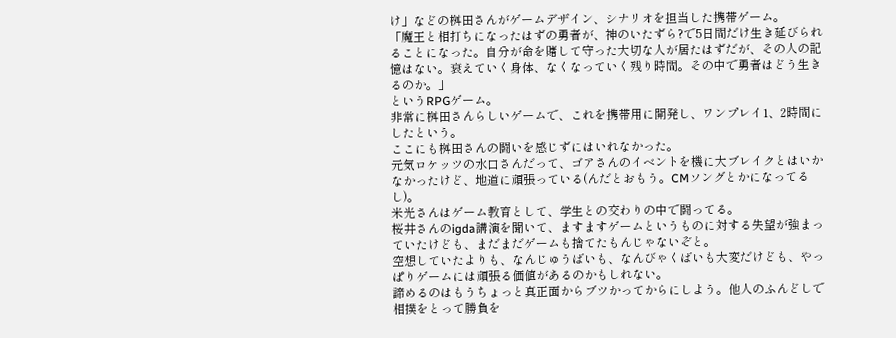け」などの桝田さんがゲームデザイン、シナリオを担当した携帯ゲーム。
「魔王と相打ちになったはずの勇者が、神のいたずら?で5日間だけ生き延びられることになった。自分が命を賭して守った大切な人が居たはずだが、その人の記憶はない。衰えていく身体、なくなっていく残り時間。その中で勇者はどう生きるのか。」
というRPGゲーム。
非常に桝田さんらしいゲームで、これを携帯用に開発し、ワンプレイ1、2時間にしたという。
ここにも桝田さんの闘いを感じずにはいれなかった。
元気ロケッツの水口さんだって、ゴアさんのイベントを機に大ブレイクとはいかなかったけど、地道に頑張っている(んだとおもう。CMソングとかになってるし)。
米光さんはゲーム教育として、学生との交わりの中で闘ってる。
桜井さんのigda講演を聞いて、ますますゲームというものに対する失望が強まっていたけども、まだまだゲームも捨てたもんじゃないぞと。
空想していたよりも、なんじゅうばいも、なんびゃくばいも大変だけども、やっぱりゲームには頑張る価値があるのかもしれない。
諦めるのはもうちょっと真正面からブツかってからにしよう。他人のふんどしで相撲をとって勝負を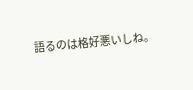語るのは格好悪いしね。